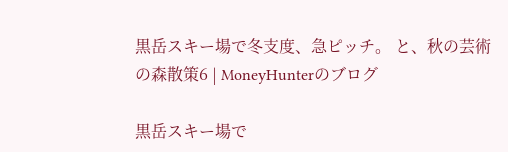黒岳スキー場で冬支度、急ピッチ。 と、秋の芸術の森散策6 | MoneyHunterのブログ

黒岳スキー場で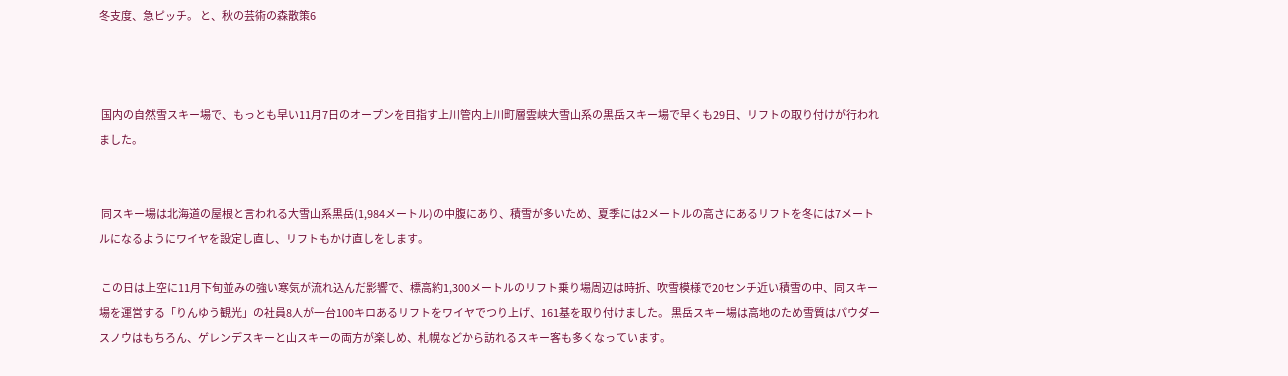冬支度、急ピッチ。 と、秋の芸術の森散策6



 国内の自然雪スキー場で、もっとも早い11月7日のオープンを目指す上川管内上川町層雲峡大雪山系の黒岳スキー場で早くも29日、リフトの取り付けが行われました。


 同スキー場は北海道の屋根と言われる大雪山系黒岳(1,984メートル)の中腹にあり、積雪が多いため、夏季には2メートルの高さにあるリフトを冬には7メートルになるようにワイヤを設定し直し、リフトもかけ直しをします。

 この日は上空に11月下旬並みの強い寒気が流れ込んだ影響で、標高約1,300メートルのリフト乗り場周辺は時折、吹雪模様で20センチ近い積雪の中、同スキー場を運営する「りんゆう観光」の社員8人が一台100キロあるリフトをワイヤでつり上げ、161基を取り付けました。 黒岳スキー場は高地のため雪質はパウダースノウはもちろん、ゲレンデスキーと山スキーの両方が楽しめ、札幌などから訪れるスキー客も多くなっています。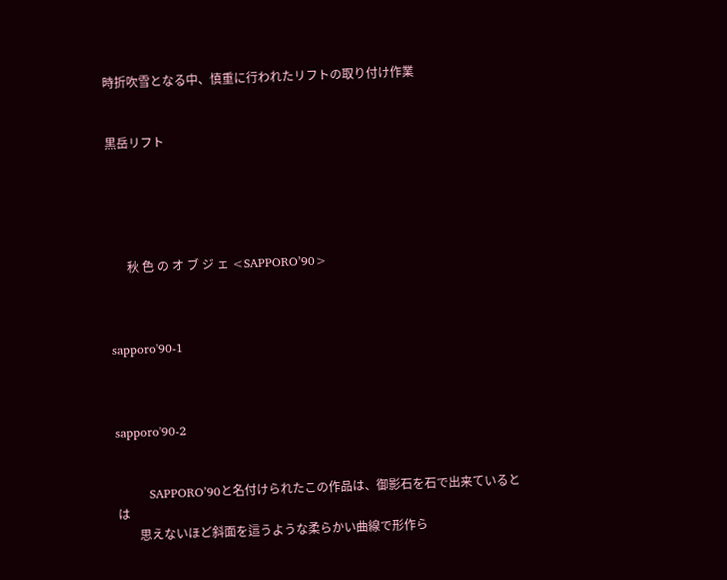時折吹雪となる中、慎重に行われたリフトの取り付け作業


黒岳リフト





      秋 色 の オ ブ ジ ェ <SAPPORO’90>



sapporo'90-1



sapporo'90-2


        SAPPORO’90と名付けられたこの作品は、御影石を石で出来ているとは
       思えないほど斜面を這うような柔らかい曲線で形作ら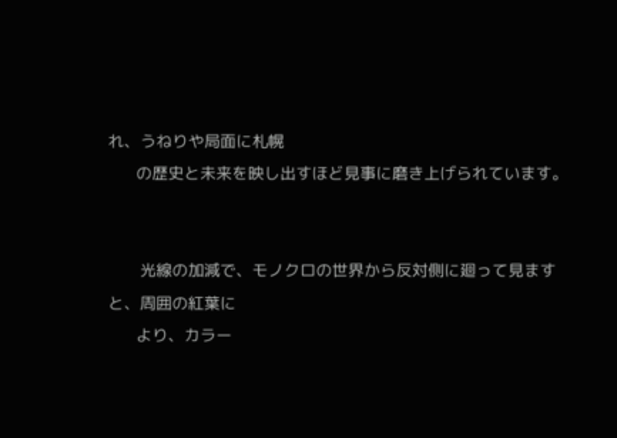れ、うねりや局面に札幌
       の歴史と未来を映し出すほど見事に磨き上げられています。


        光線の加減で、モノクロの世界から反対側に廻って見ますと、周囲の紅葉に
       より、カラー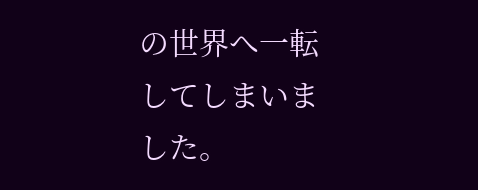の世界へ一転してしまいました。